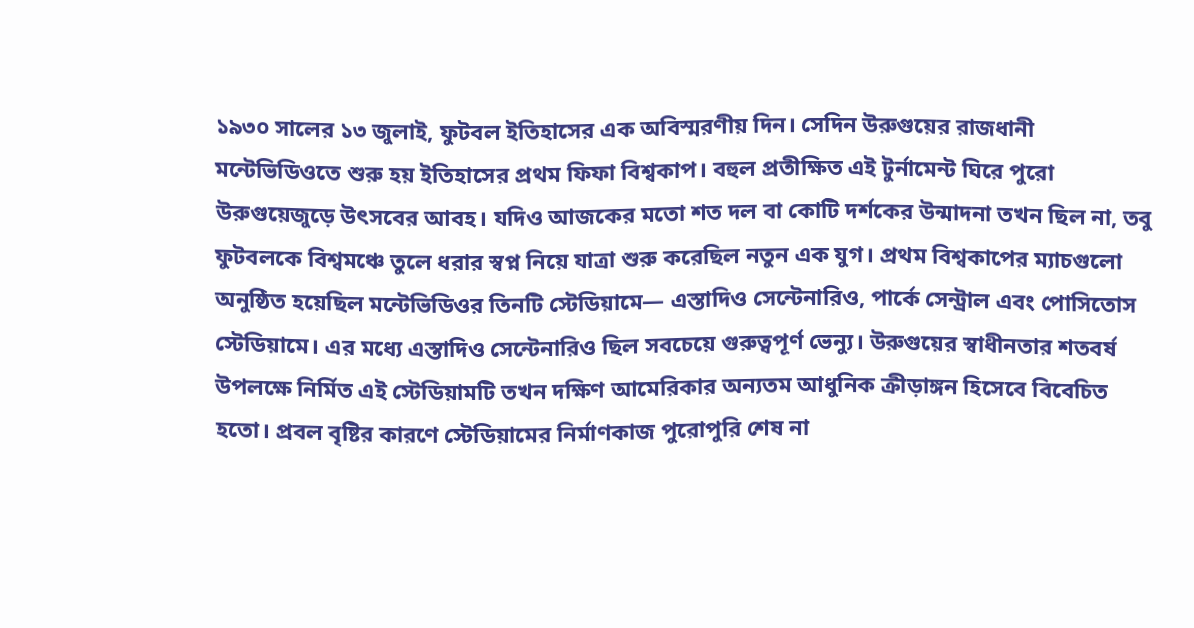১৯৩০ সালের ১৩ জুলাই, ফুটবল ইতিহাসের এক অবিস্মরণীয় দিন। সেদিন উরুগুয়ের রাজধানী মন্টেভিডিওতে শুরু হয় ইতিহাসের প্রথম ফিফা বিশ্বকাপ। বহুল প্রতীক্ষিত এই টুর্নামেন্ট ঘিরে পুরো উরুগুয়েজুড়ে উৎসবের আবহ। যদিও আজকের মতো শত দল বা কোটি দর্শকের উন্মাদনা তখন ছিল না, তবু ফুটবলকে বিশ্বমঞ্চে তুলে ধরার স্বপ্ন নিয়ে যাত্রা শুরু করেছিল নতুন এক যুগ। প্রথম বিশ্বকাপের ম্যাচগুলো অনুষ্ঠিত হয়েছিল মন্টেভিডিওর তিনটি স্টেডিয়ামে— এস্তাদিও সেন্টেনারিও, পার্কে সেন্ট্রাল এবং পোসিতোস স্টেডিয়ামে। এর মধ্যে এস্তাদিও সেন্টেনারিও ছিল সবচেয়ে গুরুত্বপূর্ণ ভেন্যু। উরুগুয়ের স্বাধীনতার শতবর্ষ উপলক্ষে নির্মিত এই স্টেডিয়ামটি তখন দক্ষিণ আমেরিকার অন্যতম আধুনিক ক্রীড়াঙ্গন হিসেবে বিবেচিত হতো। প্রবল বৃষ্টির কারণে স্টেডিয়ামের নির্মাণকাজ পুরোপুরি শেষ না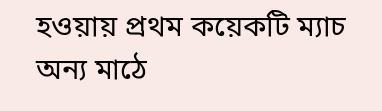হওয়ায় প্রথম কয়েকটি ম্যাচ অন্য মাঠে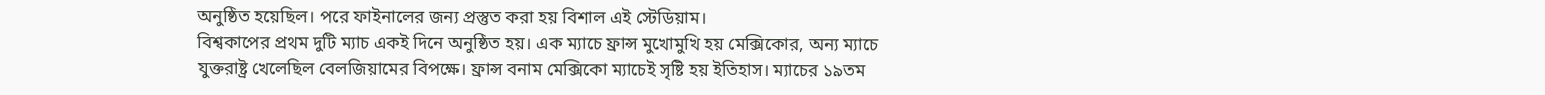অনুষ্ঠিত হয়েছিল। পরে ফাইনালের জন্য প্রস্তুত করা হয় বিশাল এই স্টেডিয়াম।
বিশ্বকাপের প্রথম দুটি ম্যাচ একই দিনে অনুষ্ঠিত হয়। এক ম্যাচে ফ্রান্স মুখোমুখি হয় মেক্সিকোর, অন্য ম্যাচে যুক্তরাষ্ট্র খেলেছিল বেলজিয়ামের বিপক্ষে। ফ্রান্স বনাম মেক্সিকো ম্যাচেই সৃষ্টি হয় ইতিহাস। ম্যাচের ১৯তম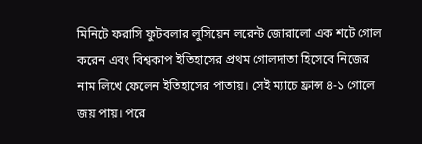মিনিটে ফরাসি ফুটবলার লুসিয়েন লরেন্ট জোরালো এক শটে গোল করেন এবং বিশ্বকাপ ইতিহাসের প্রথম গোলদাতা হিসেবে নিজের নাম লিখে ফেলেন ইতিহাসের পাতায়। সেই ম্যাচে ফ্রান্স ৪-১ গোলে জয় পায়। পরে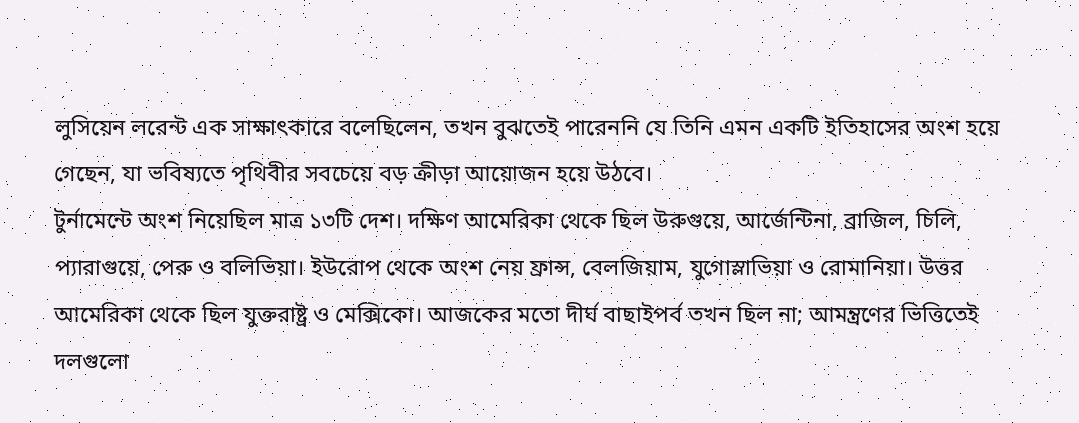লুসিয়েন লরেন্ট এক সাক্ষাৎকারে বলেছিলেন, তখন বুঝতেই পারেননি যে তিনি এমন একটি ইতিহাসের অংশ হয়ে গেছেন, যা ভবিষ্যতে পৃথিবীর সবচেয়ে বড় ক্রীড়া আয়োজন হয়ে উঠবে।
টুর্নামেন্টে অংশ নিয়েছিল মাত্র ১৩টি দেশ। দক্ষিণ আমেরিকা থেকে ছিল উরুগুয়ে, আর্জেন্টিনা, ব্রাজিল, চিলি, প্যারাগুয়ে, পেরু ও বলিভিয়া। ইউরোপ থেকে অংশ নেয় ফ্রান্স, বেলজিয়াম, যুগোস্লাভিয়া ও রোমানিয়া। উত্তর আমেরিকা থেকে ছিল যুক্তরাষ্ট্র ও মেক্সিকো। আজকের মতো দীর্ঘ বাছাইপর্ব তখন ছিল না; আমন্ত্রণের ভিত্তিতেই দলগুলো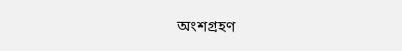অংশগ্রহণ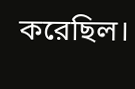করেছিল।